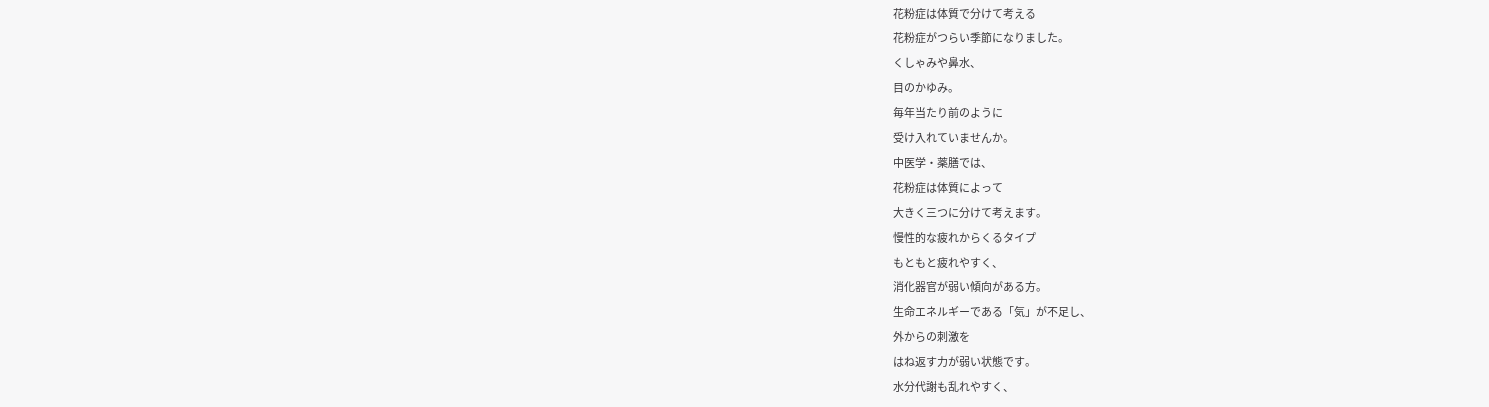花粉症は体質で分けて考える
花粉症がつらい季節になりました。
くしゃみや鼻水、
目のかゆみ。
毎年当たり前のように
受け入れていませんか。
中医学・薬膳では、
花粉症は体質によって
大きく三つに分けて考えます。
慢性的な疲れからくるタイプ
もともと疲れやすく、
消化器官が弱い傾向がある方。
生命エネルギーである「気」が不足し、
外からの刺激を
はね返す力が弱い状態です。
水分代謝も乱れやすく、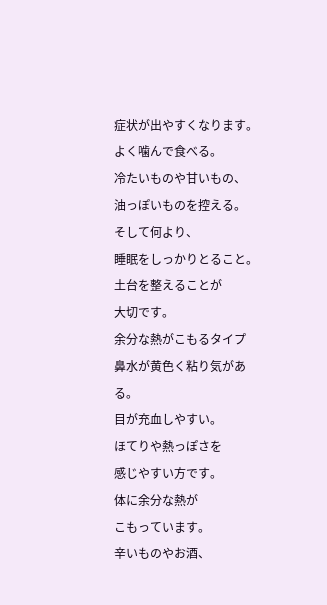症状が出やすくなります。
よく噛んで食べる。
冷たいものや甘いもの、
油っぽいものを控える。
そして何より、
睡眠をしっかりとること。
土台を整えることが
大切です。
余分な熱がこもるタイプ
鼻水が黄色く粘り気がある。
目が充血しやすい。
ほてりや熱っぽさを
感じやすい方です。
体に余分な熱が
こもっています。
辛いものやお酒、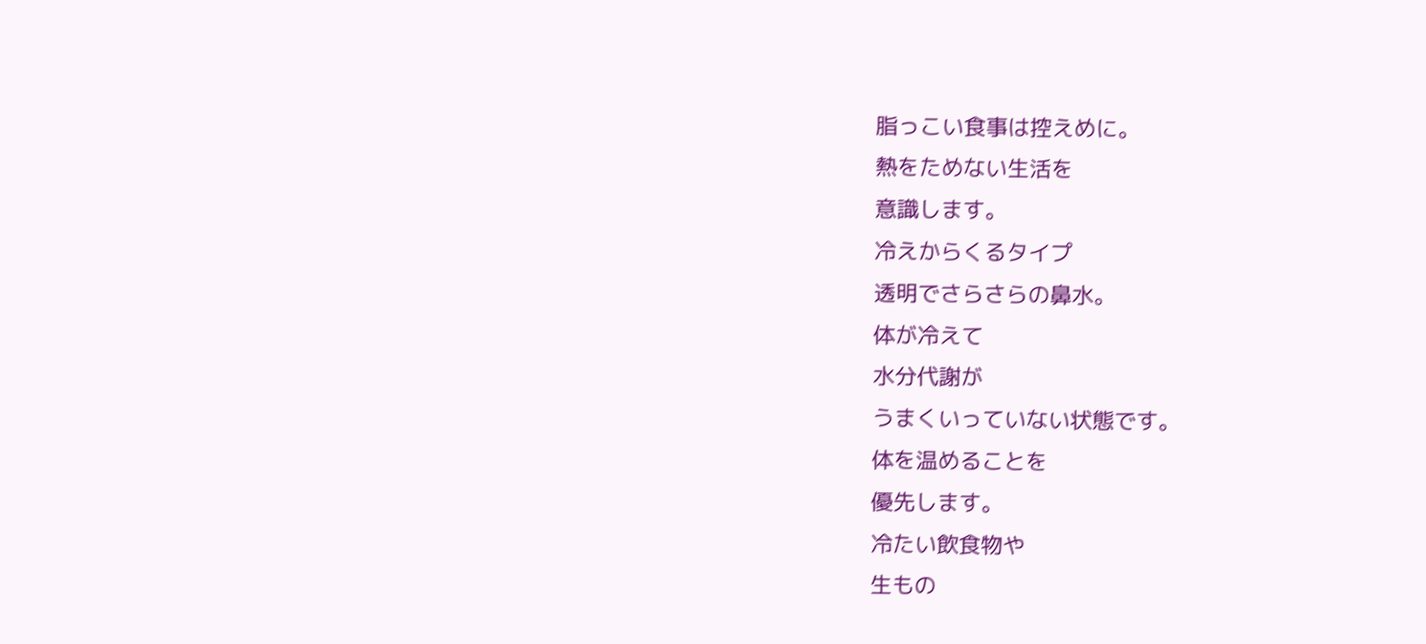脂っこい食事は控えめに。
熱をためない生活を
意識します。
冷えからくるタイプ
透明でさらさらの鼻水。
体が冷えて
水分代謝が
うまくいっていない状態です。
体を温めることを
優先します。
冷たい飲食物や
生もの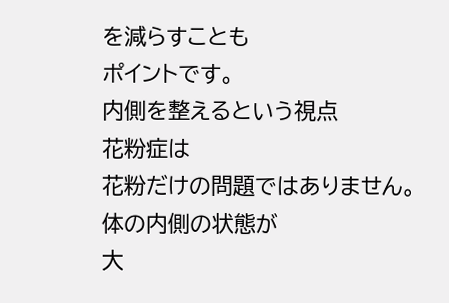を減らすことも
ポイントです。
内側を整えるという視点
花粉症は
花粉だけの問題ではありません。
体の内側の状態が
大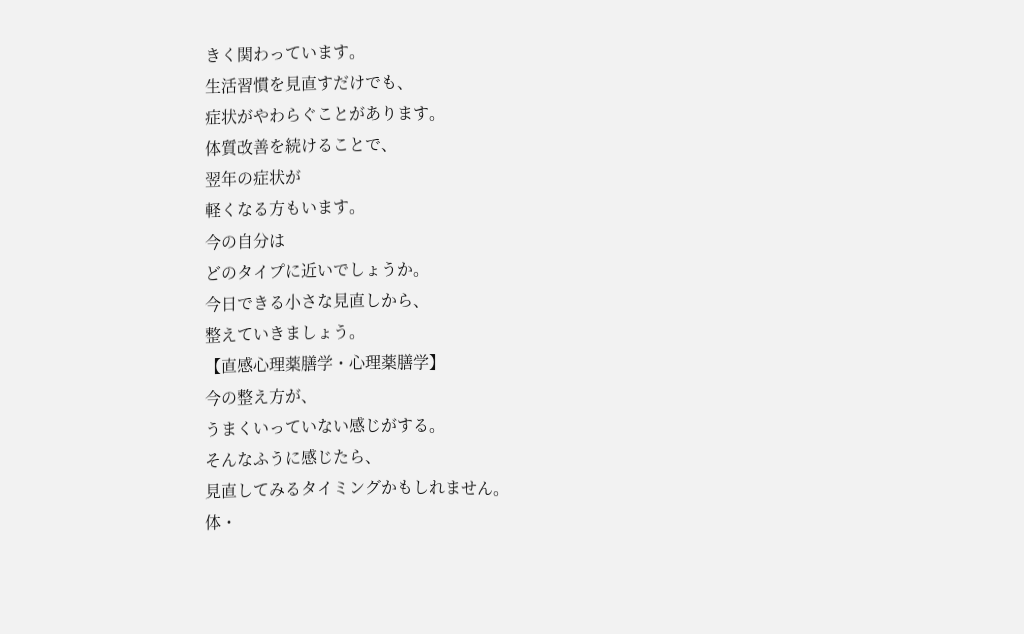きく関わっています。
生活習慣を見直すだけでも、
症状がやわらぐことがあります。
体質改善を続けることで、
翌年の症状が
軽くなる方もいます。
今の自分は
どのタイプに近いでしょうか。
今日できる小さな見直しから、
整えていきましょう。
【直感心理薬膳学・心理薬膳学】
今の整え方が、
うまくいっていない感じがする。
そんなふうに感じたら、
見直してみるタイミングかもしれません。
体・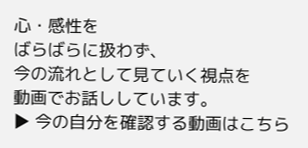心・感性を
ばらばらに扱わず、
今の流れとして見ていく視点を
動画でお話ししています。
▶ 今の自分を確認する動画はこちら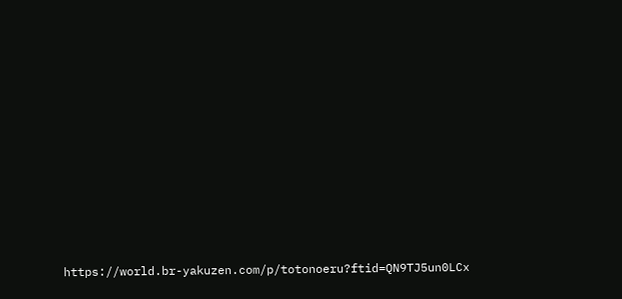https://world.br-yakuzen.com/p/totonoeru?ftid=QN9TJ5un0LCx